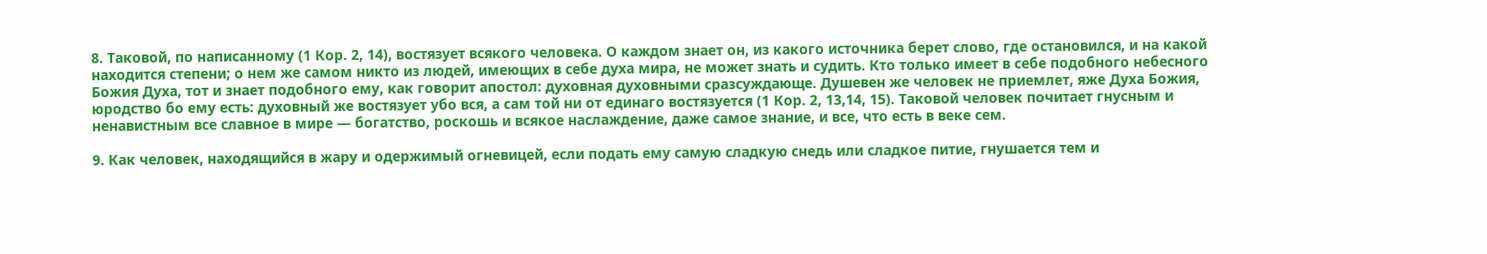8. Таковой, по написанному (1 Кор. 2, 14), востязует всякого человека. О каждом знает он, из какого источника берет слово, где остановился, и на какой находится степени; о нем же самом никто из людей, имеющих в себе духа мира, не может знать и судить. Кто только имеет в себе подобного небесного Божия Духа, тот и знает подобного ему, как говорит апостол: духовная духовными сразсуждающе. Душевен же человек не приемлет, яже Духа Божия, юродство бо ему есть: духовный же востязует убо вся, а сам той ни от единаго востязуется (1 Кор. 2, 13,14, 15). Таковой человек почитает гнусным и ненавистным все славное в мире — богатство, роскошь и всякое наслаждение, даже самое знание, и все, что есть в веке сем.

9. Как человек, находящийся в жару и одержимый огневицей, если подать ему самую сладкую снедь или сладкое питие, гнушается тем и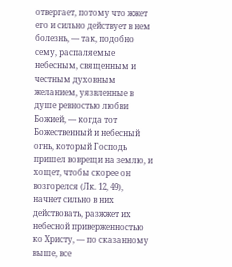отвергает, потому что жжет его и сильно действует в нем болезнь, — так, подобно сему, распаляемые небесным, священным и честным духовным желанием, уязвленные в душе ревностью любви Божией, — когда тот Божественный и небесный огнь, который Господь пришел воврещи на землю, и хощет, чтобы скорее он возгорелся (Лк. 12, 49), начнет сильно в них действовать, разжжет их небесной приверженностью ко Христу, — по сказанному выше, все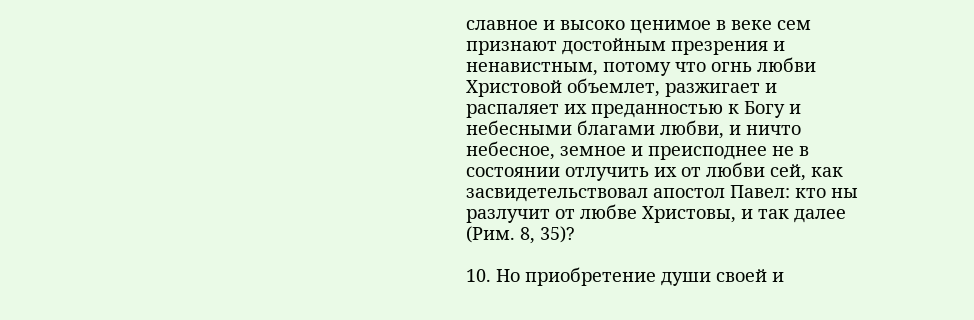славное и высоко ценимое в веке сем признают достойным презрения и ненавистным, потому что огнь любви Христовой объемлет, разжигает и распаляет их преданностью к Богу и небесными благами любви, и ничто небесное, земное и преисподнее не в состоянии отлучить их от любви сей, как засвидетельствовал апостол Павел: кто ны разлучит от любве Христовы, и так далее (Рим. 8, 35)?

10. Но приобретение души своей и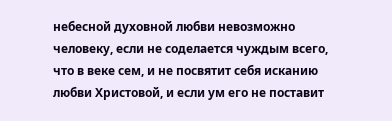небесной духовной любви невозможно человеку, если не соделается чуждым всего, что в веке сем, и не посвятит себя исканию любви Христовой, и если ум его не поставит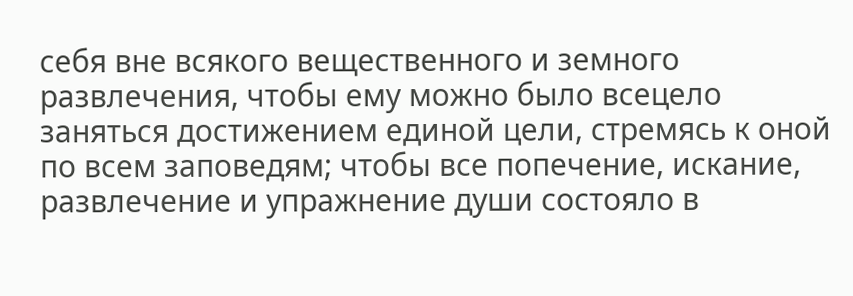себя вне всякого вещественного и земного развлечения, чтобы ему можно было всецело заняться достижением единой цели, стремясь к оной по всем заповедям; чтобы все попечение, искание, развлечение и упражнение души состояло в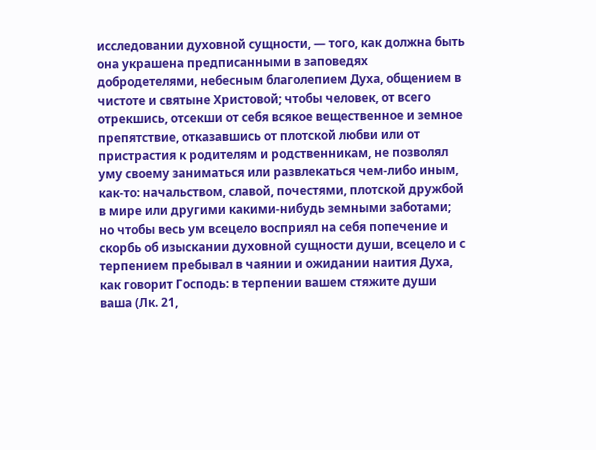исследовании духовной сущности, — того, как должна быть она украшена предписанными в заповедях добродетелями, небесным благолепием Духа, общением в чистоте и святыне Христовой; чтобы человек, от всего отрекшись, отсекши от себя всякое вещественное и земное препятствие, отказавшись от плотской любви или от пристрастия к родителям и родственникам, не позволял уму своему заниматься или развлекаться чем-либо иным, как-то: начальством, славой, почестями, плотской дружбой в мире или другими какими-нибудь земными заботами; но чтобы весь ум всецело восприял на себя попечение и скорбь об изыскании духовной сущности души, всецело и с терпением пребывал в чаянии и ожидании наития Духа, как говорит Господь: в терпении вашем стяжите души ваша (Лк. 21,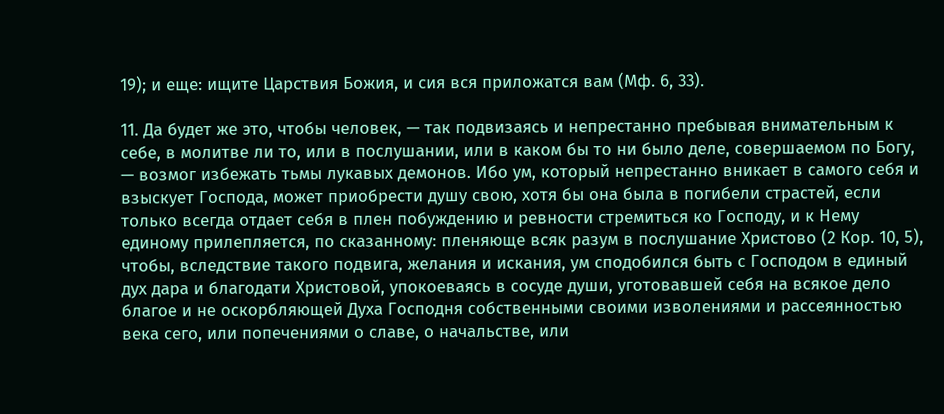19); и еще: ищите Царствия Божия, и сия вся приложатся вам (Мф. 6, 33).

11. Да будет же это, чтобы человек, — так подвизаясь и непрестанно пребывая внимательным к себе, в молитве ли то, или в послушании, или в каком бы то ни было деле, совершаемом по Богу, — возмог избежать тьмы лукавых демонов. Ибо ум, который непрестанно вникает в самого себя и взыскует Господа, может приобрести душу свою, хотя бы она была в погибели страстей, если только всегда отдает себя в плен побуждению и ревности стремиться ко Господу, и к Нему единому прилепляется, по сказанному: пленяюще всяк разум в послушание Христово (2 Кор. 10, 5), чтобы, вследствие такого подвига, желания и искания, ум сподобился быть с Господом в единый дух дара и благодати Христовой, упокоеваясь в сосуде души, уготовавшей себя на всякое дело благое и не оскорбляющей Духа Господня собственными своими изволениями и рассеянностью века сего, или попечениями о славе, о начальстве, или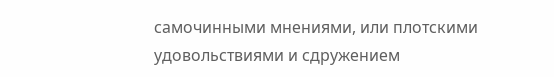самочинными мнениями, или плотскими удовольствиями и сдружением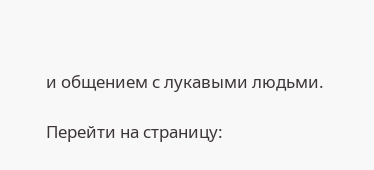и общением с лукавыми людьми.

Перейти на страницу: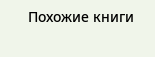Похожие книги